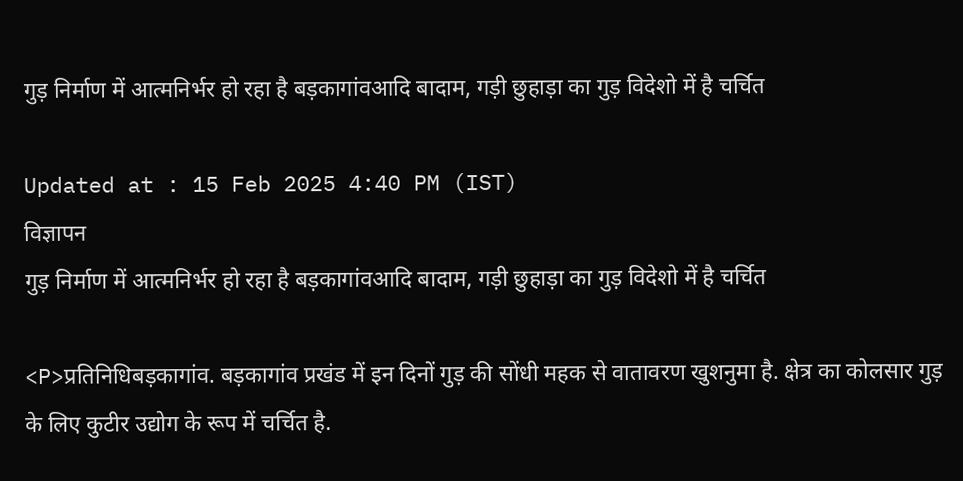गुड़ निर्माण में आत्मनिर्भर हो रहा है बड़कागांवआदि बादाम, गड़ी छुहाड़ा का गुड़ विदेशो में है चर्चित

Updated at : 15 Feb 2025 4:40 PM (IST)
विज्ञापन
गुड़ निर्माण में आत्मनिर्भर हो रहा है बड़कागांवआदि बादाम, गड़ी छुहाड़ा का गुड़ विदेशो में है चर्चित

<P>प्रतिनिधिबड़कागांव. बड़कागांव प्रखंड में इन दिनों गुड़ की सोंधी महक से वातावरण खुशनुमा है. क्षेत्र का कोलसार गुड़ के लिए कुटीर उद्योग के रूप में चर्चित है.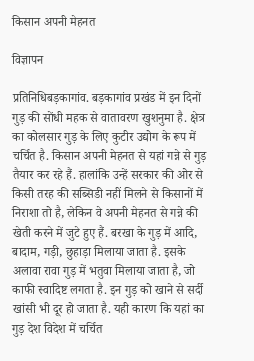किसान अपनी मेहनत

विज्ञापन

प्रतिनिधिबड़कागांव. बड़कागांव प्रखंड में इन दिनों गुड़ की सोंधी महक से वातावरण खुशनुमा है. क्षेत्र का कोलसार गुड़ के लिए कुटीर उद्योग के रूप में चर्चित है. किसान अपनी मेहनत से यहां गन्ने से गुड़ तैयार कर रहे हैं. हालांकि उन्हें सरकार की ओर से किसी तरह की सब्सिडी नहीं मिलने से किसानों में निराशा तो है, लेकिन वे अपनी मेहनत से गन्ने की खेती करने में जुटे हुए हैं. बरखा के गुड़ में आदि, बादाम, गड़ी, छुहाड़ा मिलाया जाता है. इसके अलावा रावा गुड़ में भतुवा मिलाया जाता है, जो काफी स्वादिष्ट लगता है. इन गुड़ को खाने से सर्दी खांसी भी दूर हो जाता है. यही कारण कि यहां का गुड़ देश विदेश में चर्चित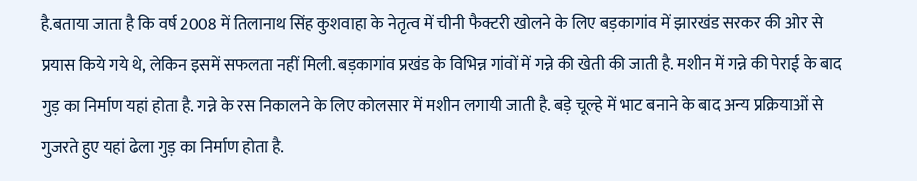है.बताया जाता है कि वर्ष 2008 में तिलानाथ सिंह कुशवाहा के नेतृत्व में चीनी फैक्टरी खोलने के लिए बड़कागांव में झारखंड सरकर की ओर से प्रयास किये गये थे, लेकिन इसमें सफलता नहीं मिली. बड़कागांव प्रखंड के विभिन्न गांवों में गन्ने की खेती की जाती है. मशीन में गन्ने की पेराई के बाद गुड़ का निर्माण यहां होता है. गन्ने के रस निकालने के लिए कोलसार में मशीन लगायी जाती है. बड़े चूल्हे में भाट बनाने के बाद अन्य प्रक्रियाओं से गुजरते हुए यहां ढेला गुड़ का निर्माण होता है.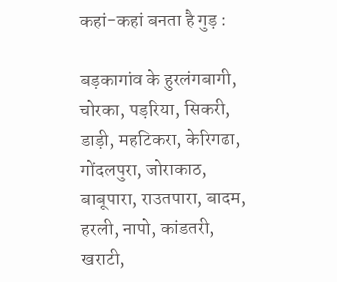कहां-कहां बनता है गुड़ :

बड़कागांव के हुरलंगबागी, चोरका, पड़रिया, सिकरी, डाड़ी, महटिकरा, केरिगढा, गोंदलपुरा, जोराकाठ, बाबूपारा, राउतपारा, बादम, हरली, नापो, कांडतरी, खराटी,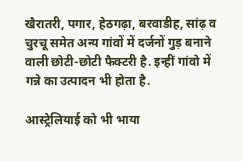खैरातरी, पगार, हेठगढ़ा, बरवाडीह, सांढ़ व चुरचू समेत अन्य गांवों में दर्जनों गुड़ बनाने वाली छोटी-छोटी फैक्टरी है. इन्हीं गांवो में गन्ने का उत्पादन भी होता है.

आस्ट्रेलियाई को भी भाया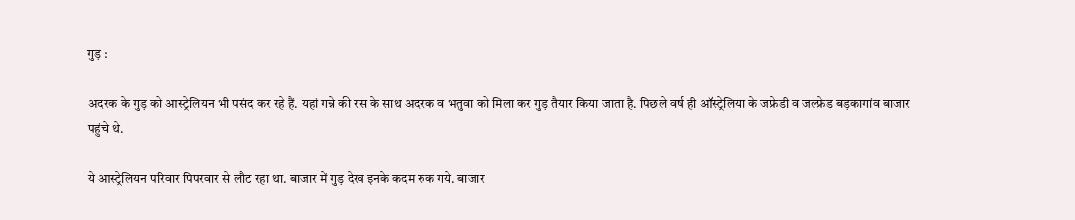गुड़ :

अदरक के गुड़ को आस्ट्रेलियन भी पसंद कर रहे हैं. यहां गन्ने की रस के साथ अदरक व भतुवा को मिला कर गुड़ तैयार किया जाता है. पिछले वर्ष ही ऑस्ट्रेलिया के जफ्रेडी व जल्फ्रेड बड़कागांव बाजार पहुंचे थे.

ये आस्ट्रेलियन परिवार पिपरवार से लौट रहा था. बाजार में गुड़ देख इनके कदम रुक गये. बाजार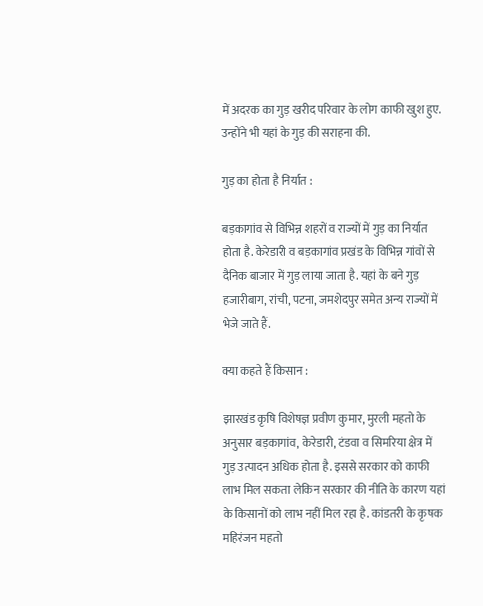में अदरक का गुड़ खरीद परिवार के लोग काफी खुश हुए. उन्होंने भी यहां के गुड़ की सराहना की.

गुड़ का होता है निर्यात :

बड़कागांव से विभिन्न शहरों व राज्यों में गुड़ का निर्यात होता है. केरेडारी व बड़कागांव प्रखंड के विभिन्न गांवों से दैनिक बाजार में गुड़ लाया जाता है. यहां के बने गुड़ हजारीबाग, रांची, पटना, जमशेदपुर समेत अन्य राज्यों में भेजे जाते हैं.

क्या कहते हैं किसान :

झारखंड कृषि विशेषज्ञ प्रवीण कुमार, मुरली महतो के अनुसार बड़कागांव, केरेडारी, टंडवा व सिमरिया क्षेत्र में गुड़ उत्पादन अधिक होता है. इससे सरकार को काफी लाभ मिल सकता लेकिन सरकार की नीति के कारण यहां के किसानों को लाभ नहीं मिल रहा है. कांडतरी के कृषक महिरंजन महतो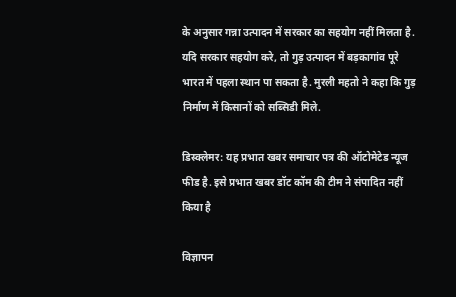के अनुसार गन्ना उत्पादन में सरकार का सहयोग नहीं मिलता है. यदि सरकार सहयोग करे, तो गुड़ उत्पादन में बड़कागांव पूरे भारत में पहला स्थान पा सकता है. मुरली महतो ने कहा कि गुड़ निर्माण में किसानों को सब्सिडी मिले.

डिस्क्लेमर: यह प्रभात खबर समाचार पत्र की ऑटोमेटेड न्यूज फीड है. इसे प्रभात खबर डॉट कॉम की टीम ने संपादित नहीं किया है

विज्ञापन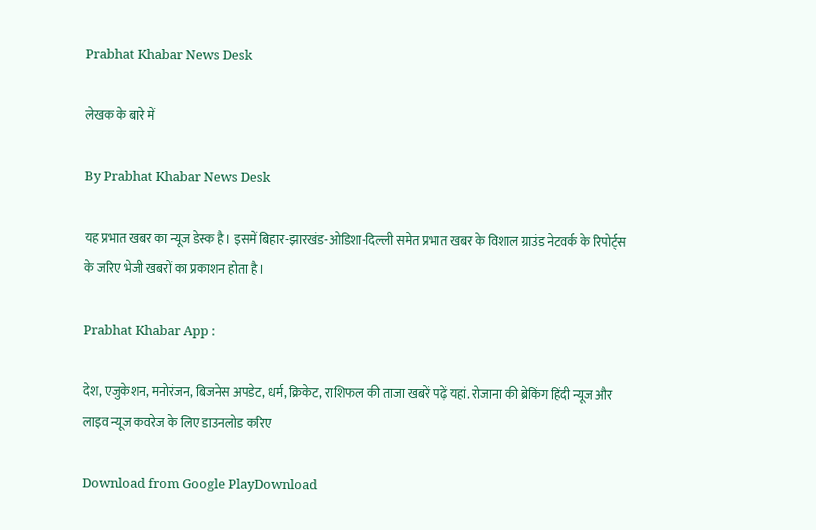Prabhat Khabar News Desk

लेखक के बारे में

By Prabhat Khabar News Desk

यह प्रभात खबर का न्यूज डेस्क है। इसमें बिहार-झारखंड-ओडिशा-दिल्‍ली समेत प्रभात खबर के विशाल ग्राउंड नेटवर्क के रिपोर्ट्स के जरिए भेजी खबरों का प्रकाशन होता है।

Prabhat Khabar App :

देश, एजुकेशन, मनोरंजन, बिजनेस अपडेट, धर्म, क्रिकेट, राशिफल की ताजा खबरें पढ़ें यहां. रोजाना की ब्रेकिंग हिंदी न्यूज और लाइव न्यूज कवरेज के लिए डाउनलोड करिए

Download from Google PlayDownload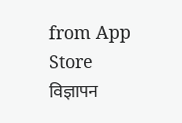from App Store
विज्ञापन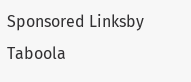Sponsored Linksby Taboola